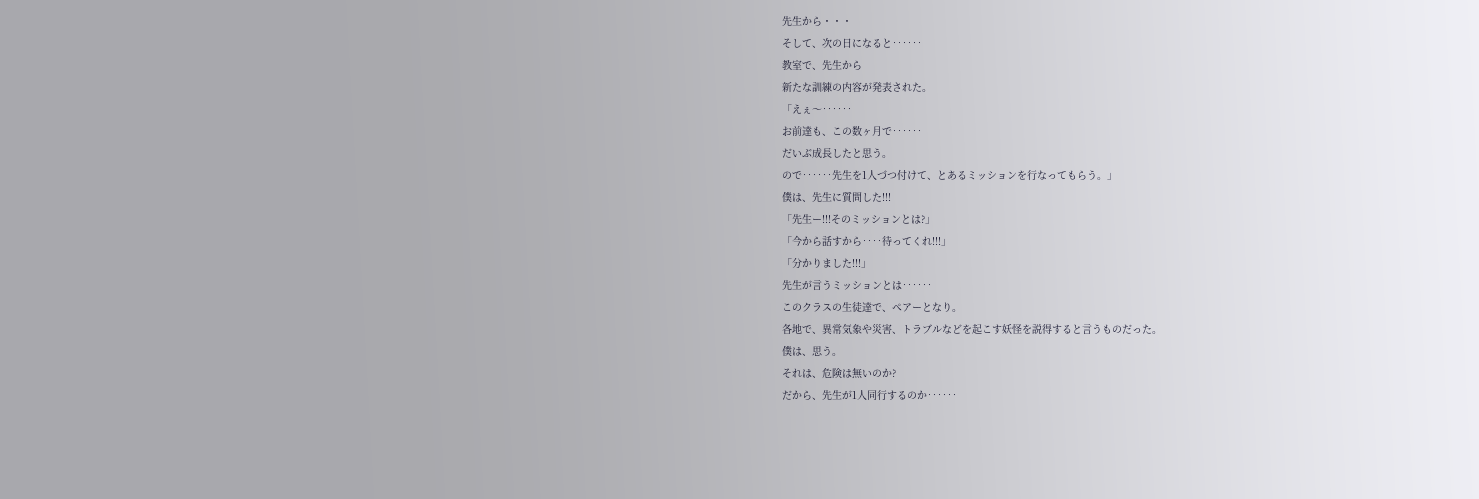先生から・・・
そして、次の日になると‥‥‥
教室で、先生から
新たな訓練の内容が発表された。
「えぇ〜‥‥‥
お前達も、この数ヶ月で‥‥‥
だいぶ成長したと思う。
ので‥‥‥先生を1人づつ付けて、とあるミッションを行なってもらう。」
僕は、先生に質問した!!!
「先生ー!!!そのミッションとは?」
「今から話すから‥‥待ってくれ!!!」
「分かりました!!!」
先生が言うミッションとは‥‥‥
このクラスの生徒達で、ペアーとなり。
各地で、異常気象や災害、トラブルなどを起こす妖怪を説得すると言うものだった。
僕は、思う。
それは、危険は無いのか?
だから、先生が1人同行するのか‥‥‥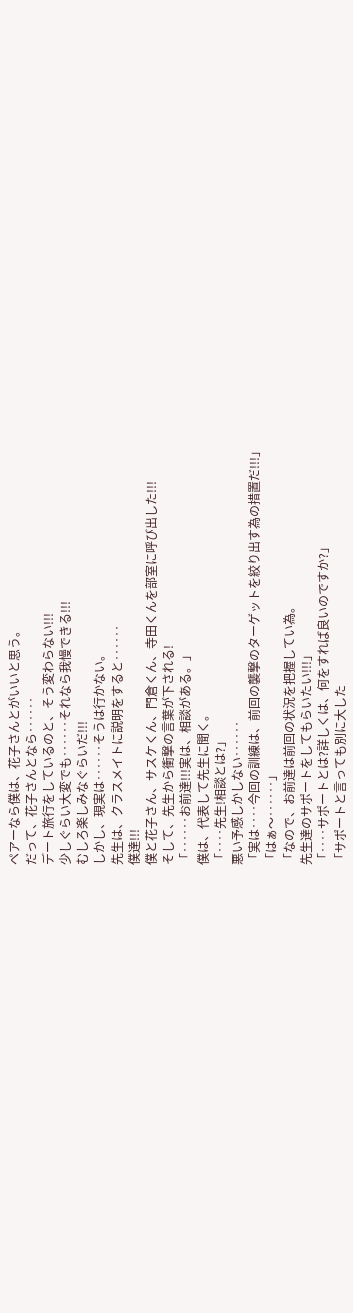ペアーなら僕は、花子さんとがいいと思う。
だって、花子さんとなら‥‥‥
デート旅行をしているのと、そう変わらない!!!
少しぐらい大変でも‥‥‥それなら我慢できる!!!
むしろ楽しみなぐらいだ!!!
しかし、現実は‥‥‥そうは行かない。
先生は、クラスメイトに説明をすると‥‥‥
僕達!!!
僕と花子さん、サスケくん、門倉くん、寺田くんを部室に呼び出した!!!
そして、先生から衝撃の言葉が下される!
「‥‥‥お前達!!!実は、相談がある。」
僕は、代表して先生に聞く。
「‥‥先生!相談とは?」
悪い予感しかしない‥‥‥
「実は‥‥今回の訓練は、前回の襲撃のターゲットを絞り出す為の措置だ!!!」
「はぁ〜‥‥‥」
「なので、お前達は前回の状況を把握してい為。
先生達のサポートをしてもらいたい!!!」
「‥‥サポートとは?詳しくは、何をすれば良いのですか?」
「サポートと言っても別に大した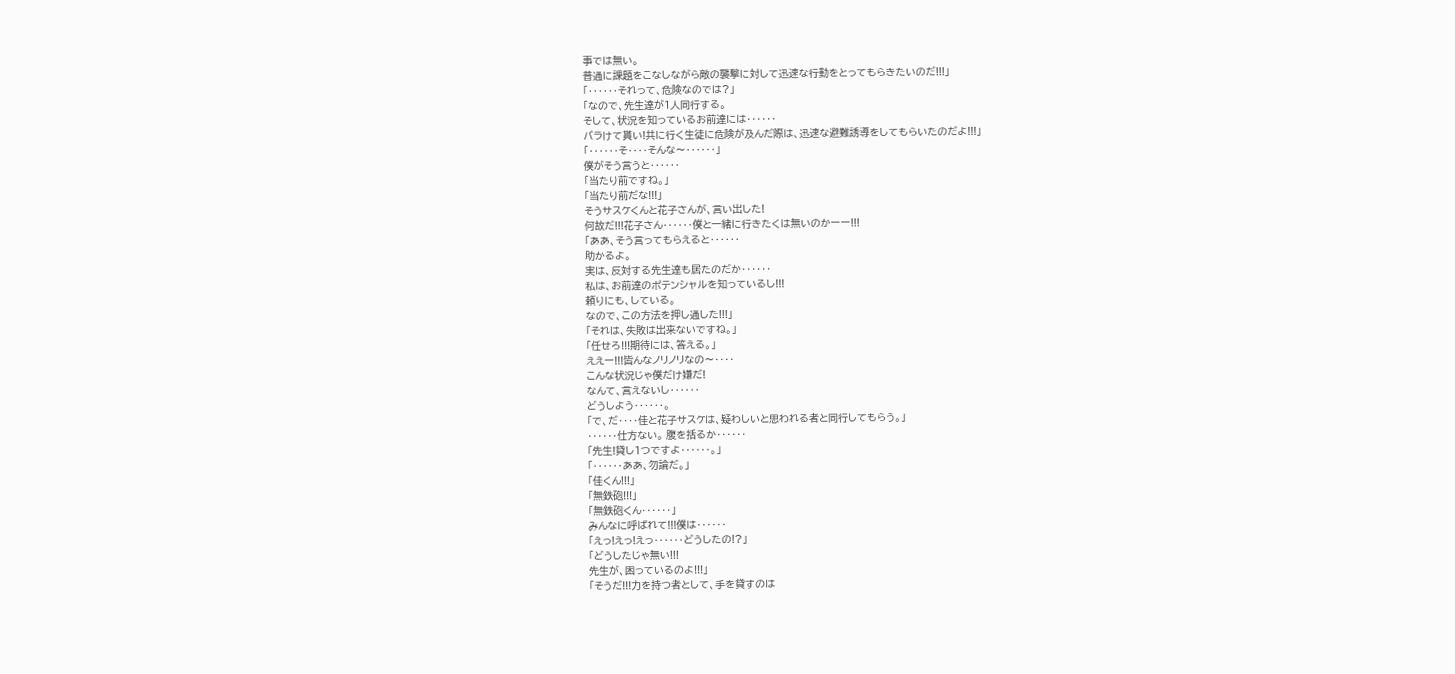事では無い。
普通に課題をこなしながら敵の襲撃に対して迅速な行動をとってもらきたいのだ!!!」
「‥‥‥それって、危険なのでは?」
「なので、先生達が1人同行する。
そして、状況を知っているお前達には‥‥‥
バラけて貰い!共に行く生徒に危険が及んだ際は、迅速な避難誘導をしてもらいたのだよ!!!」
「‥‥‥そ‥‥そんな〜‥‥‥」
僕がそう言うと‥‥‥
「当たり前ですね。」
「当たり前だな!!!」
そうサスケくんと花子さんが、言い出した!
何故だ!!!花子さん‥‥‥僕と一緒に行きたくは無いのかーー!!!
「ああ、そう言ってもらえると‥‥‥
助かるよ。
実は、反対する先生達も居たのだか‥‥‥
私は、お前達のポテンシャルを知っているし!!!
頼りにも、している。
なので、この方法を押し通した!!!」
「それは、失敗は出来ないですね。」
「任せろ!!!期待には、答える。」
ええー!!!皆んなノリノリなの〜‥‥
こんな状況じゃ僕だけ嫌だ!
なんて、言えないし‥‥‥
どうしよう‥‥‥。
「で、だ‥‥佳と花子サスケは、疑わしいと思われる者と同行してもらう。」
‥‥‥仕方ない。 腹を括るか‥‥‥
「先生!貸し1つですよ‥‥‥。」
「‥‥‥ああ、勿論だ。」
「佳くん!!!」
「無鉄砲!!!」
「無鉄砲くん‥‥‥」
みんなに呼ばれて!!!僕は‥‥‥
「えっ!えっ!えっ‥‥‥どうしたの!?」
「どうしたじゃ無い!!!
先生が、困っているのよ!!!」
「そうだ!!!力を持つ者として、手を貸すのは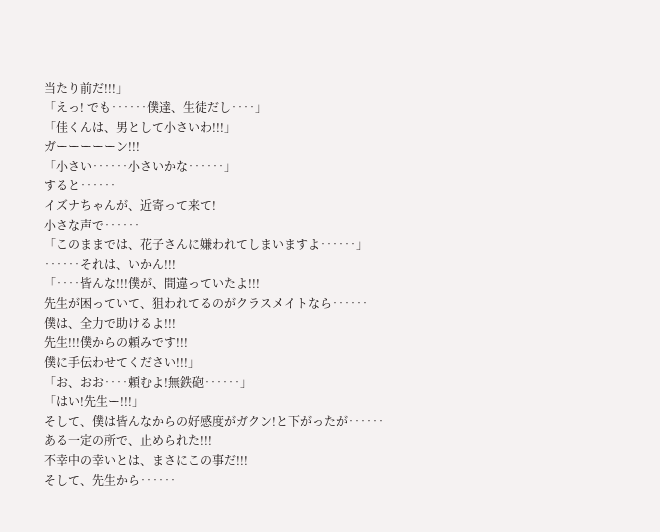当たり前だ!!!」
「えっ! でも‥‥‥僕達、生徒だし‥‥」
「佳くんは、男として小さいわ!!!」
ガーーーーーン!!!
「小さい‥‥‥小さいかな‥‥‥」
すると‥‥‥
イズナちゃんが、近寄って来て!
小さな声で‥‥‥
「このままでは、花子さんに嫌われてしまいますよ‥‥‥」
‥‥‥それは、いかん!!!
「‥‥皆んな!!!僕が、間違っていたよ!!!
先生が困っていて、狙われてるのがクラスメイトなら‥‥‥
僕は、全力で助けるよ!!!
先生!!!僕からの頼みです!!!
僕に手伝わせてください!!!」
「お、おお‥‥頼むよ!無鉄砲‥‥‥」
「はい!先生ー!!!」
そして、僕は皆んなからの好感度がガクン!と下がったが‥‥‥
ある一定の所で、止められた!!!
不幸中の幸いとは、まさにこの事だ!!!
そして、先生から‥‥‥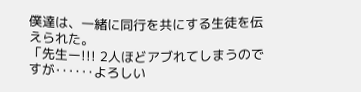僕達は、一緒に同行を共にする生徒を伝えられた。
「先生ー!!! 2人ほどアブれてしまうのですが‥‥‥よろしい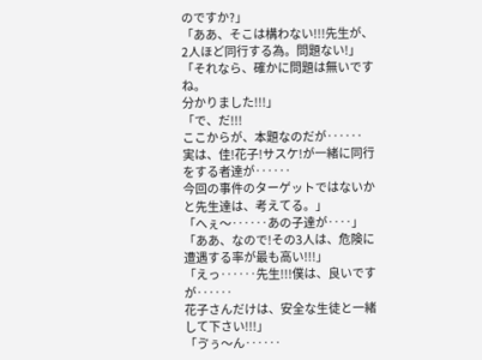のですか?」
「ああ、そこは構わない!!!先生が、2人ほど同行する為。問題ない!」
「それなら、確かに問題は無いですね。
分かりました!!!」
「で、だ!!!
ここからが、本題なのだが‥‥‥
実は、佳!花子!サスケ!が一緒に同行をする者達が‥‥‥
今回の事件のターゲットではないかと先生達は、考えてる。」
「へぇ〜‥‥‥あの子達が‥‥」
「ああ、なので!その3人は、危険に遭遇する率が最も高い!!!」
「えっ‥‥‥先生!!!僕は、良いですが‥‥‥
花子さんだけは、安全な生徒と一緒して下さい!!!」
「ゔぅ〜ん‥‥‥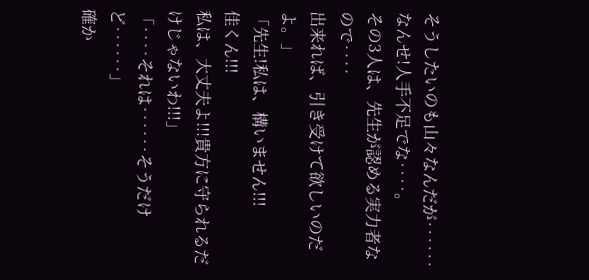そうしたいのも山々なんだが‥‥‥
なんせ!人手不足でな‥‥。
その3人は、先生が認める実力者なので‥‥
出来れば、引き受けて欲しいのだよ。」
「先生!私は、構いません!!!
佳くん!!!
私は、大丈夫よ!!!貴方に守られるだけじゃないわ!!!」
「‥‥それは‥‥‥そうだけど‥‥‥」
確か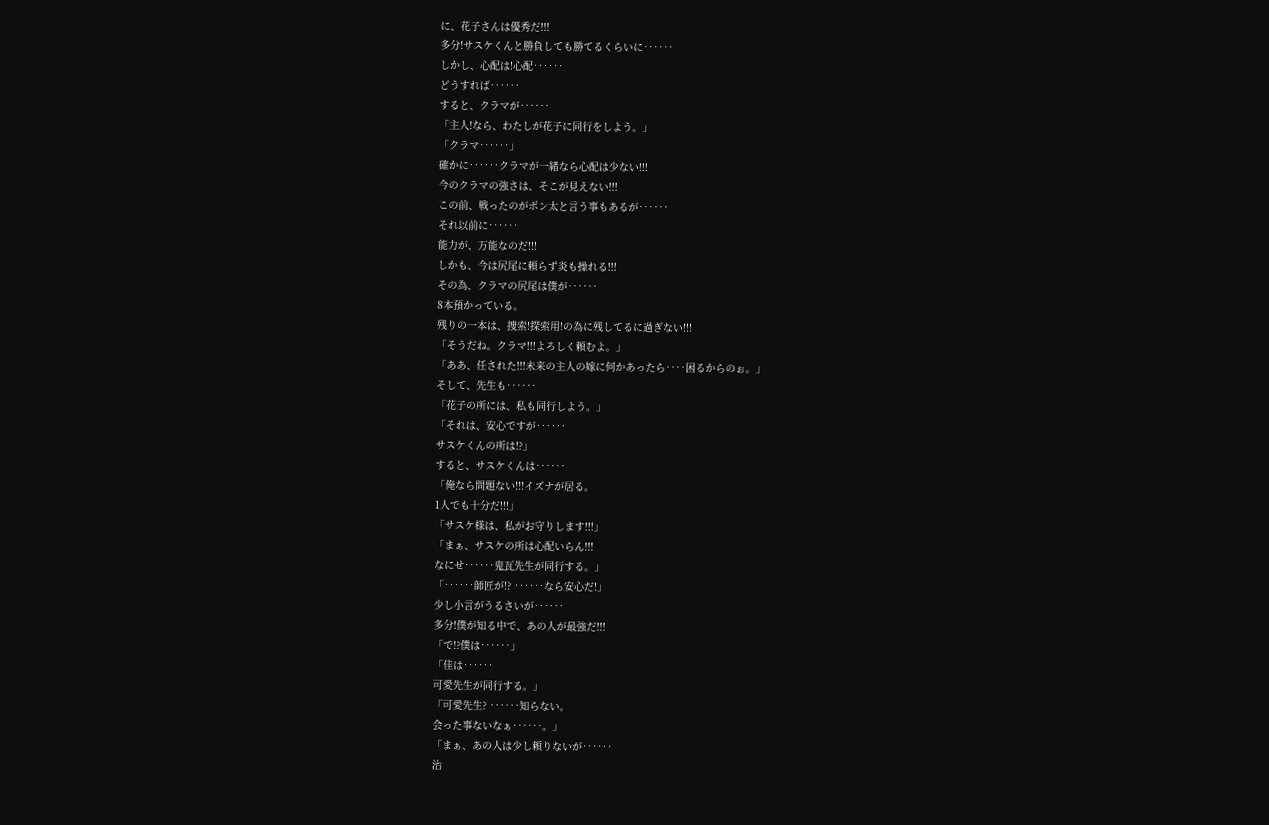に、花子さんは優秀だ!!!
多分!サスケくんと勝負しても勝てるくらいに‥‥‥
しかし、心配は!心配‥‥‥
どうすれば‥‥‥
すると、クラマが‥‥‥
「主人!なら、わたしが花子に同行をしよう。」
「クラマ‥‥‥」
確かに‥‥‥クラマが一緒なら心配は少ない!!!
今のクラマの強さは、そこが見えない!!!
この前、戦ったのがポン太と言う事もあるが‥‥‥
それ以前に‥‥‥
能力が、万能なのだ!!!
しかも、今は尻尾に頼らず炎も操れる!!!
その為、クラマの尻尾は僕が‥‥‥
8本預かっている。
残りの一本は、捜索!探索用!の為に残してるに過ぎない!!!
「そうだね。クラマ!!!よろしく頼むよ。」
「ああ、任された!!!未来の主人の嫁に何かあったら‥‥困るからのぉ。」
そして、先生も‥‥‥
「花子の所には、私も同行しよう。」
「それは、安心ですが‥‥‥
サスケくんの所は!?」
すると、サスケくんは‥‥‥
「俺なら問題ない!!!イズナが居る。
1人でも十分だ!!!」
「サスケ様は、私がお守りします!!!」
「まぁ、サスケの所は心配いらん!!!
なにせ‥‥‥鬼瓦先生が同行する。」
「‥‥‥師匠が!? ‥‥‥なら安心だ!」
少し小言がうるさいが‥‥‥
多分!僕が知る中で、あの人が最強だ!!!
「で!?僕は‥‥‥」
「佳は‥‥‥
可愛先生が同行する。」
「可愛先生? ‥‥‥知らない。
会った事ないなぁ‥‥‥。」
「まぁ、あの人は少し頼りないが‥‥‥
治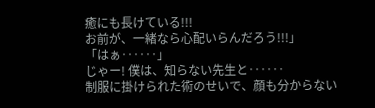癒にも長けている!!!
お前が、一緒なら心配いらんだろう!!!」
「はぁ‥‥‥」
じゃー! 僕は、知らない先生と‥‥‥
制服に掛けられた術のせいで、顔も分からない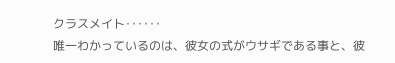クラスメイト‥‥‥
唯一わかっているのは、彼女の式がウサギである事と、彼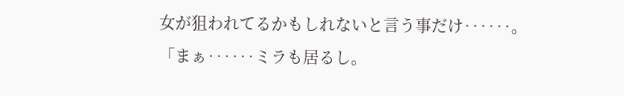女が狙われてるかもしれないと言う事だけ‥‥‥。
「まぁ‥‥‥ミラも居るし。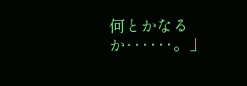何とかなるか‥‥‥。」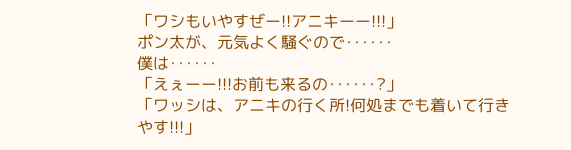「ワシもいやすぜー!!アニキーー!!!」
ポン太が、元気よく騒ぐので‥‥‥
僕は‥‥‥
「えぇーー!!!お前も来るの‥‥‥?」
「ワッシは、アニキの行く所!何処までも着いて行きやす!!!」